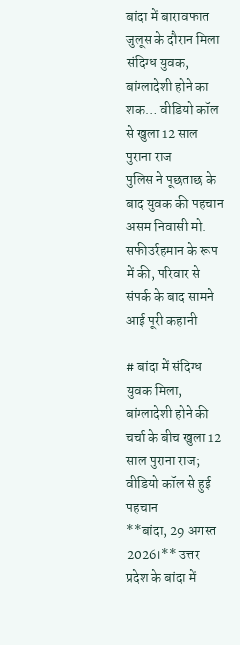बांदा में बारावफात जुलूस के दौरान मिला संदिग्ध युवक, बांग्लादेशी होने का शक… वीडियो कॉल से खुला 12 साल पुराना राज
पुलिस ने पूछताछ के बाद युवक की पहचान असम निवासी मो. सफीउर्रहमान के रूप में की, परिवार से संपर्क के बाद सामने आई पूरी कहानी

# बांदा में संदिग्ध युवक मिला, बांग्लादेशी होने की चर्चा के बीच खुला 12 साल पुराना राज; वीडियो कॉल से हुई पहचान
**बांदा, 29 अगस्त 2026।** उत्तर प्रदेश के बांदा में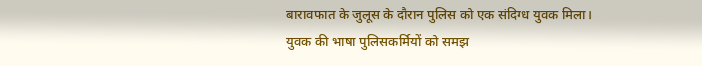बारावफात के जुलूस के दौरान पुलिस को एक संदिग्ध युवक मिला। युवक की भाषा पुलिसकर्मियों को समझ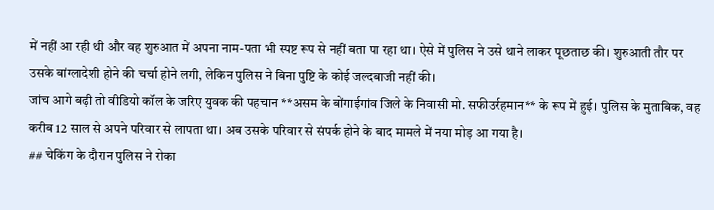में नहीं आ रही थी और वह शुरुआत में अपना नाम-पता भी स्पष्ट रूप से नहीं बता पा रहा था। ऐसे में पुलिस ने उसे थाने लाकर पूछताछ की। शुरुआती तौर पर उसके बांग्लादेशी होने की चर्चा होने लगी, लेकिन पुलिस ने बिना पुष्टि के कोई जल्दबाजी नहीं की।
जांच आगे बढ़ी तो वीडियो कॉल के जरिए युवक की पहचान **असम के बोंगाईगांव जिले के निवासी मो. सफीउर्रहमान** के रूप में हुई। पुलिस के मुताबिक, वह करीब 12 साल से अपने परिवार से लापता था। अब उसके परिवार से संपर्क होने के बाद मामले में नया मोड़ आ गया है।
## चेकिंग के दौरान पुलिस ने रोका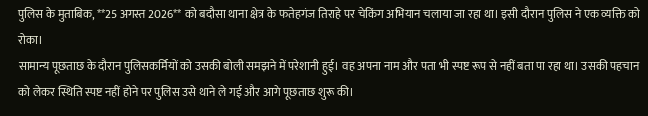पुलिस के मुताबिक, **25 अगस्त 2026** को बदौसा थाना क्षेत्र के फतेहगंज तिराहे पर चेकिंग अभियान चलाया जा रहा था। इसी दौरान पुलिस ने एक व्यक्ति को रोका।
सामान्य पूछताछ के दौरान पुलिसकर्मियों को उसकी बोली समझने में परेशानी हुई। वह अपना नाम और पता भी स्पष्ट रूप से नहीं बता पा रहा था। उसकी पहचान को लेकर स्थिति स्पष्ट नहीं होने पर पुलिस उसे थाने ले गई और आगे पूछताछ शुरू की।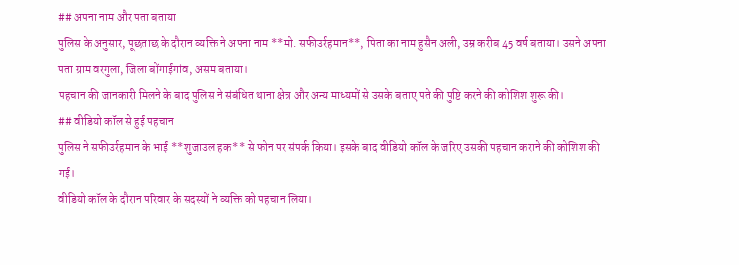## अपना नाम और पता बताया
पुलिस के अनुसार, पूछताछ के दौरान व्यक्ति ने अपना नाम **मो. सफीउर्रहमान**, पिता का नाम हुसैन अली, उम्र करीब 45 वर्ष बताया। उसने अपना पता ग्राम वरगुला, जिला बोंगाईगांव, असम बताया।
पहचान की जानकारी मिलने के बाद पुलिस ने संबंधित थाना क्षेत्र और अन्य माध्यमों से उसके बताए पते की पुष्टि करने की कोशिश शुरू की।
## वीडियो कॉल से हुई पहचान
पुलिस ने सफीउर्रहमान के भाई **शुजाउल हक** से फोन पर संपर्क किया। इसके बाद वीडियो कॉल के जरिए उसकी पहचान कराने की कोशिश की गई।
वीडियो कॉल के दौरान परिवार के सदस्यों ने व्यक्ति को पहचान लिया।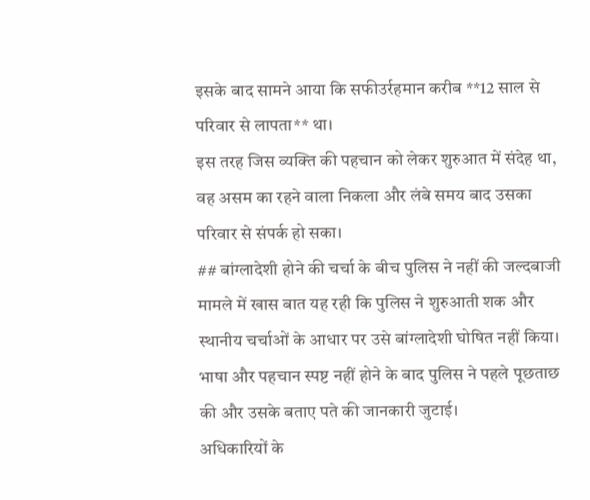इसके बाद सामने आया कि सफीउर्रहमान करीब **12 साल से परिवार से लापता** था।
इस तरह जिस व्यक्ति की पहचान को लेकर शुरुआत में संदेह था, वह असम का रहने वाला निकला और लंबे समय बाद उसका परिवार से संपर्क हो सका।
## बांग्लादेशी होने की चर्चा के बीच पुलिस ने नहीं की जल्दबाजी
मामले में खास बात यह रही कि पुलिस ने शुरुआती शक और स्थानीय चर्चाओं के आधार पर उसे बांग्लादेशी घोषित नहीं किया। भाषा और पहचान स्पष्ट नहीं होने के बाद पुलिस ने पहले पूछताछ की और उसके बताए पते की जानकारी जुटाई।
अधिकारियों के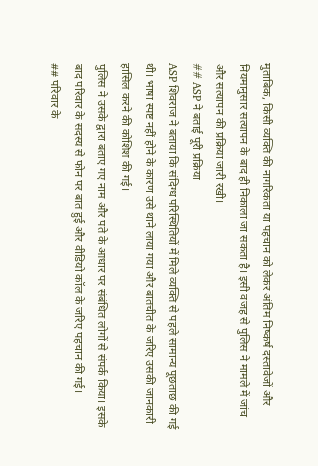मुताबिक, किसी व्यक्ति की नागरिकता या पहचान को लेकर अंतिम निष्कर्ष दस्तावेजों और नियमानुसार सत्यापन के बाद ही निकाला जा सकता है। इसी वजह से पुलिस ने मामले में जांच और सत्यापन की प्रक्रिया जारी रखी।
## ASP ने बताई पूरी प्रक्रिया
ASP शिवराज ने बताया कि संदिग्ध परिस्थितियों में मिले व्यक्ति से पहले सामान्य पूछताछ की गई थी। भाषा स्पष्ट नहीं होने के कारण उसे थाने लाया गया और बातचीत के जरिए उसकी जानकारी हासिल करने की कोशिश की गई।
पुलिस ने उसके द्वारा बताए गए नाम और पते के आधार पर संबंधित लोगों से संपर्क किया। इसके बाद परिवार के सदस्य से फोन पर बात हुई और वीडियो कॉल के जरिए पहचान की गई।
## परिवार के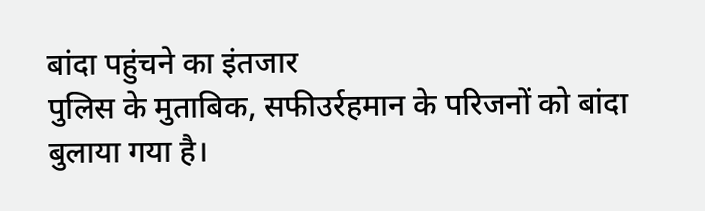बांदा पहुंचने का इंतजार
पुलिस के मुताबिक, सफीउर्रहमान के परिजनों को बांदा बुलाया गया है।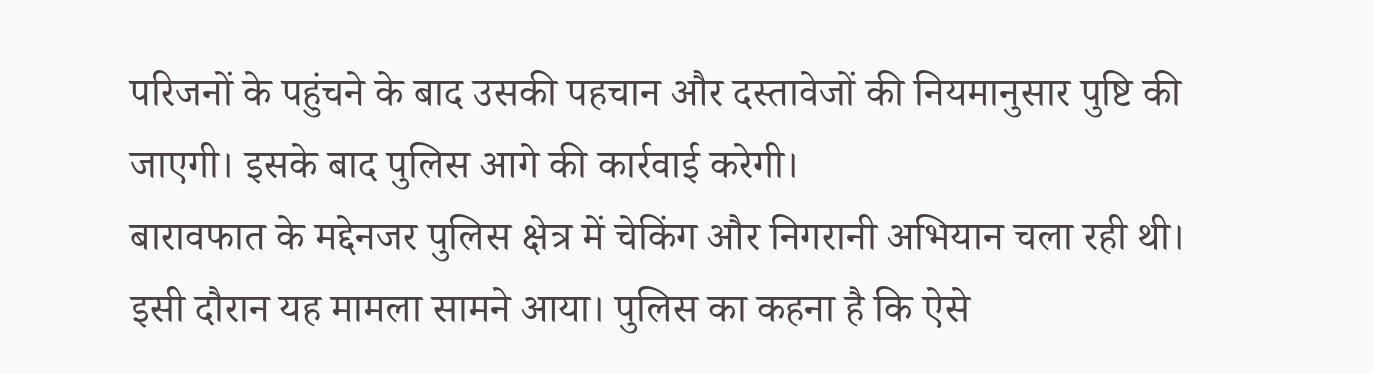परिजनों के पहुंचने के बाद उसकी पहचान और दस्तावेजों की नियमानुसार पुष्टि की जाएगी। इसके बाद पुलिस आगे की कार्रवाई करेगी।
बारावफात के मद्देनजर पुलिस क्षेत्र में चेकिंग और निगरानी अभियान चला रही थी। इसी दौरान यह मामला सामने आया। पुलिस का कहना है कि ऐसे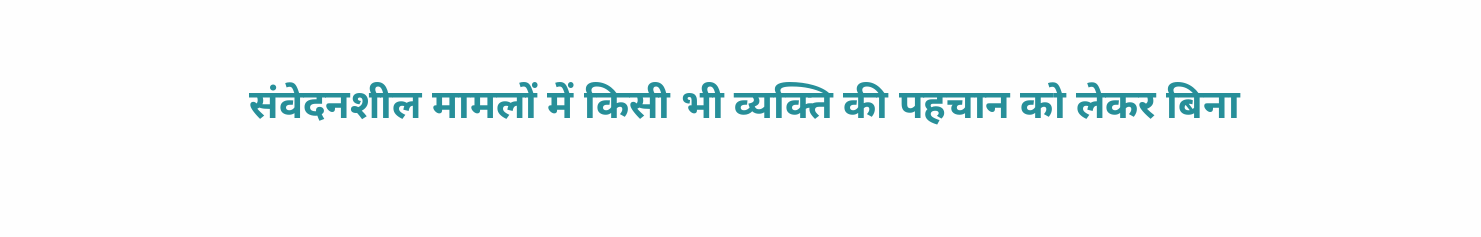संवेदनशील मामलों में किसी भी व्यक्ति की पहचान को लेकर बिना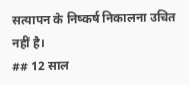सत्यापन के निष्कर्ष निकालना उचित नहीं है।
## 12 साल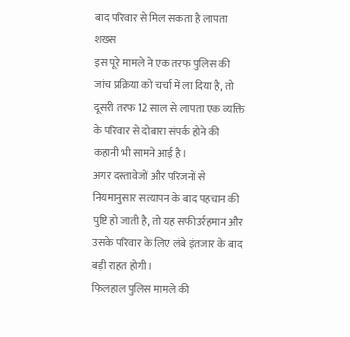बाद परिवार से मिल सकता है लापता शख्स
इस पूरे मामले ने एक तरफ पुलिस की जांच प्रक्रिया को चर्चा में ला दिया है, तो दूसरी तरफ 12 साल से लापता एक व्यक्ति के परिवार से दोबारा संपर्क होने की कहानी भी सामने आई है।
अगर दस्तावेजों और परिजनों से नियमानुसार सत्यापन के बाद पहचान की पुष्टि हो जाती है, तो यह सफीउर्रहमान और उसके परिवार के लिए लंबे इंतजार के बाद बड़ी राहत होगी।
फिलहाल पुलिस मामले की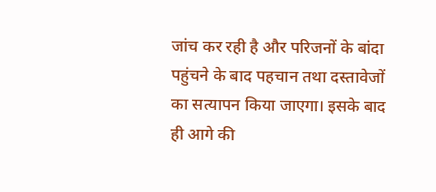जांच कर रही है और परिजनों के बांदा पहुंचने के बाद पहचान तथा दस्तावेजों का सत्यापन किया जाएगा। इसके बाद ही आगे की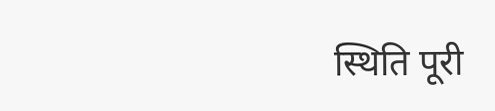स्थिति पूरी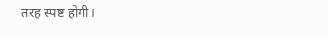तरह स्पष्ट होगी।